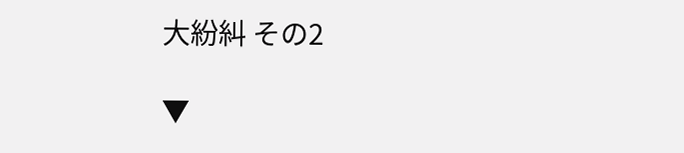大紛糾 その2

▼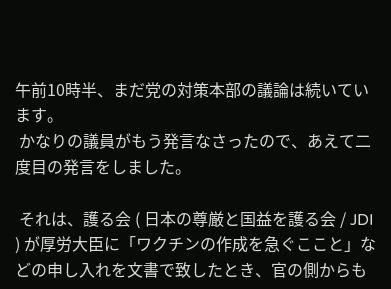午前10時半、まだ党の対策本部の議論は続いています。
 かなりの議員がもう発言なさったので、あえて二度目の発言をしました。

 それは、護る会 ( 日本の尊厳と国益を護る会 / JDI ) が厚労大臣に「ワクチンの作成を急ぐここと」などの申し入れを文書で致したとき、官の側からも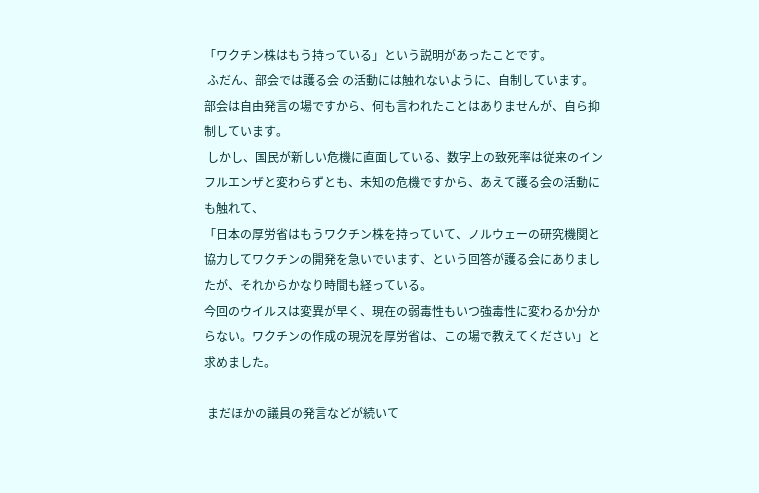「ワクチン株はもう持っている」という説明があったことです。
 ふだん、部会では護る会 の活動には触れないように、自制しています。部会は自由発言の場ですから、何も言われたことはありませんが、自ら抑制しています。
 しかし、国民が新しい危機に直面している、数字上の致死率は従来のインフルエンザと変わらずとも、未知の危機ですから、あえて護る会の活動にも触れて、
「日本の厚労省はもうワクチン株を持っていて、ノルウェーの研究機関と協力してワクチンの開発を急いでいます、という回答が護る会にありましたが、それからかなり時間も経っている。
今回のウイルスは変異が早く、現在の弱毒性もいつ強毒性に変わるか分からない。ワクチンの作成の現況を厚労省は、この場で教えてください」と求めました。

 まだほかの議員の発言などが続いて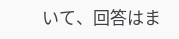いて、回答はま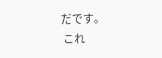だです。
 これ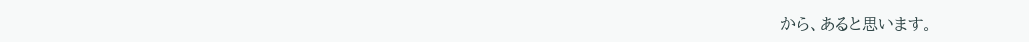から、あると思います。